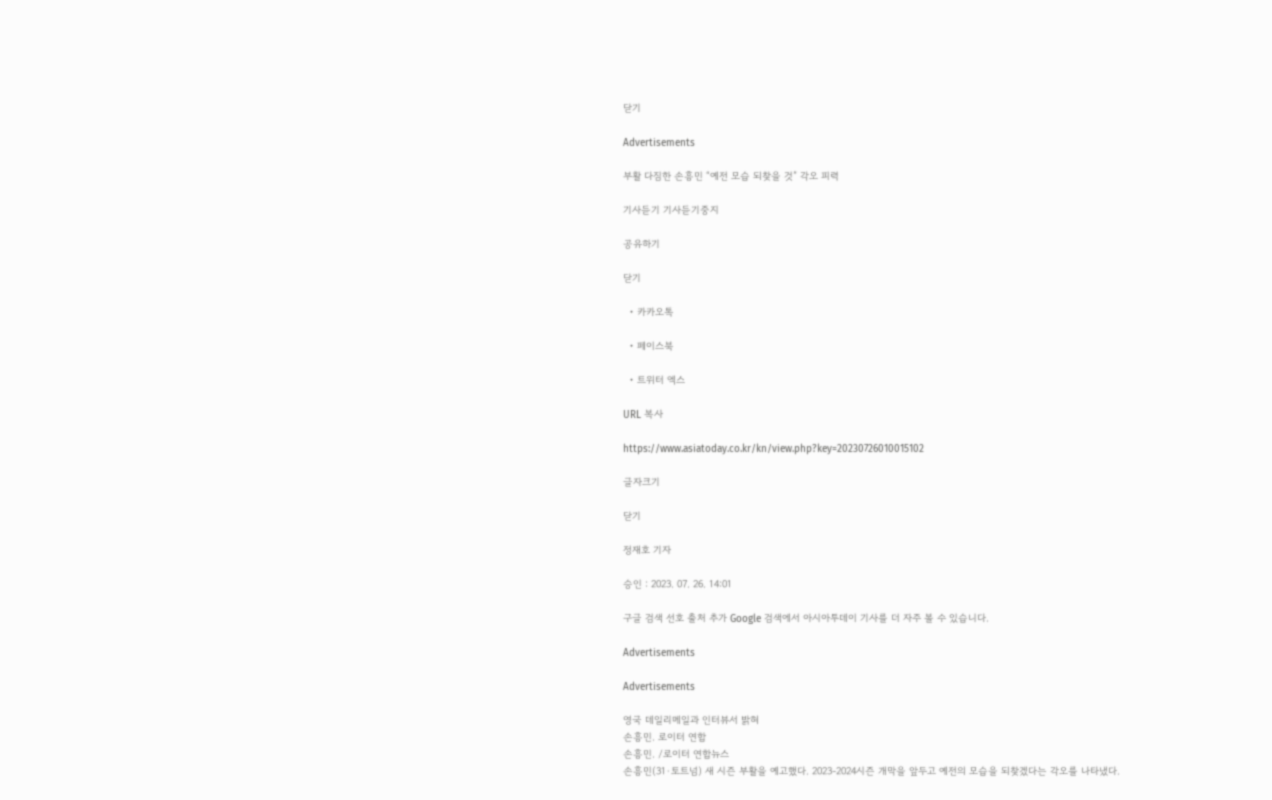닫기

Advertisements

부활 다짐한 손흥민 “예전 모습 되찾을 것” 각오 피력

기사듣기 기사듣기중지

공유하기

닫기

  • 카카오톡

  • 페이스북

  • 트위터 엑스

URL 복사

https://www.asiatoday.co.kr/kn/view.php?key=20230726010015102

글자크기

닫기

정재호 기자

승인 : 2023. 07. 26. 14:01

구글 검색 선호 출처 추가 Google 검색에서 아시아투데이 기사를 더 자주 볼 수 있습니다.

Advertisements

Advertisements

영국 데일리메일과 인터뷰서 밝혀
손흥민. 로이터 연합
손흥민. /로이터 연합뉴스
손흥민(31·토트넘) 새 시즌 부활을 예고했다. 2023-2024시즌 개막을 앞두고 예전의 모습을 되찾겠다는 각오를 나타냈다.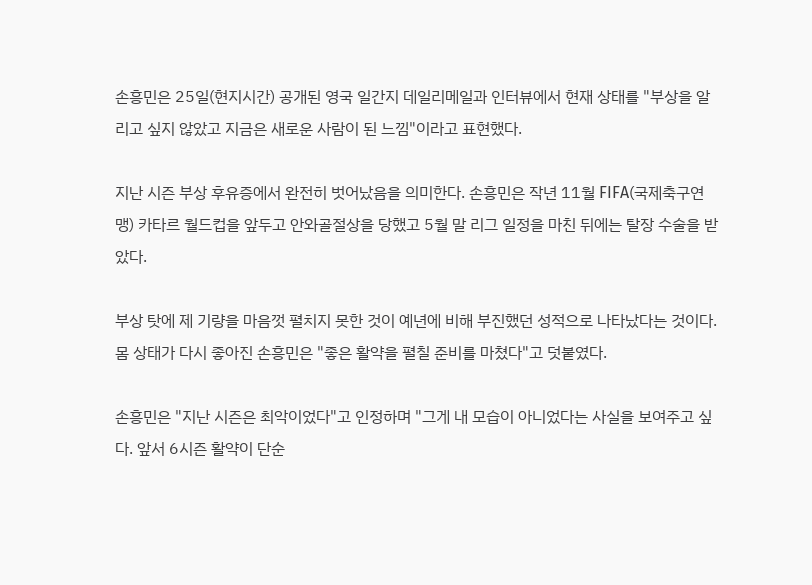손흥민은 25일(현지시간) 공개된 영국 일간지 데일리메일과 인터뷰에서 현재 상태를 "부상을 알리고 싶지 않았고 지금은 새로운 사람이 된 느낌"이라고 표현했다.

지난 시즌 부상 후유증에서 완전히 벗어났음을 의미한다. 손흥민은 작년 11월 FIFA(국제축구연맹) 카타르 월드컵을 앞두고 안와골절상을 당했고 5월 말 리그 일정을 마친 뒤에는 탈장 수술을 받았다.

부상 탓에 제 기량을 마음껏 펼치지 못한 것이 예년에 비해 부진했던 성적으로 나타났다는 것이다. 몸 상태가 다시 좋아진 손흥민은 "좋은 활약을 펼칠 준비를 마쳤다"고 덧붙였다.

손흥민은 "지난 시즌은 최악이었다"고 인정하며 "그게 내 모습이 아니었다는 사실을 보여주고 싶다. 앞서 6시즌 활약이 단순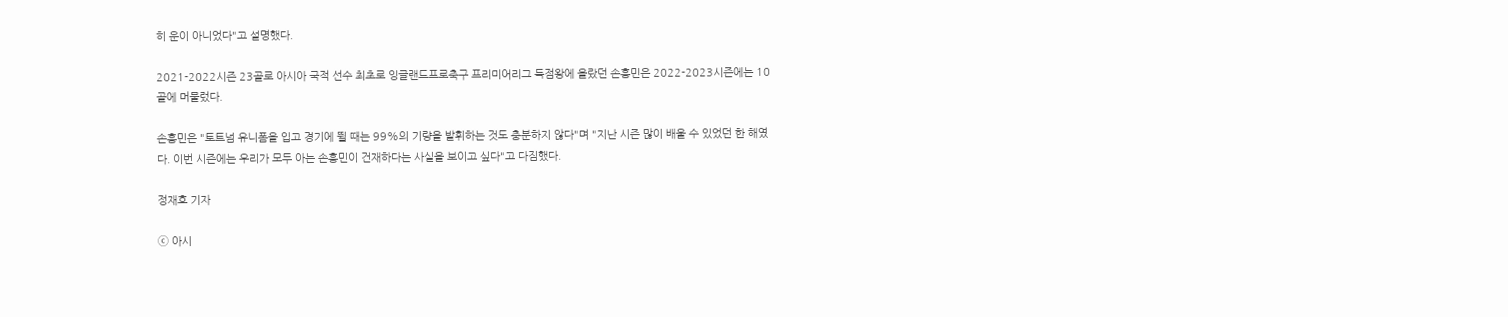히 운이 아니었다"고 설명했다.

2021-2022시즌 23골로 아시아 국적 선수 최초로 잉글랜드프로축구 프리미어리그 득점왕에 올랐던 손흥민은 2022-2023시즌에는 10골에 머물렀다.

손흥민은 "토트넘 유니폼을 입고 경기에 뛸 때는 99%의 기량을 발휘하는 것도 충분하지 않다"며 "지난 시즌 많이 배울 수 있었던 한 해였다. 이번 시즌에는 우리가 모두 아는 손흥민이 건재하다는 사실을 보이고 싶다"고 다짐했다.

정재호 기자

ⓒ 아시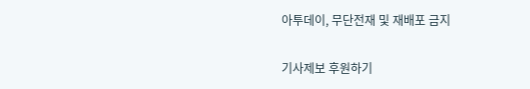아투데이, 무단전재 및 재배포 금지

기사제보 후원하기